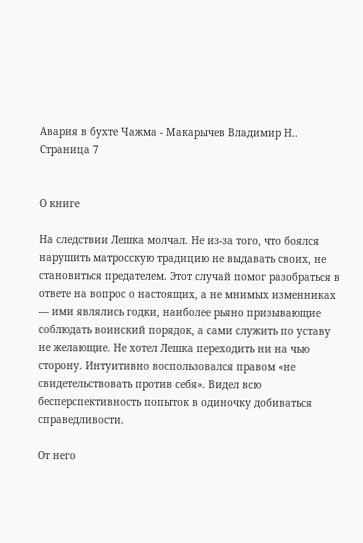Авария в бухте Чажма - Макарычев Владимир Н.. Страница 7


О книге

На следствии Лешка молчал. Не из-за того, что боялся нарушить матросскую традицию не выдавать своих, не становиться предателем. Этот случай помог разобраться в ответе на вопрос о настоящих, а не мнимых изменниках — ими являлись годки, наиболее рьяно призывающие соблюдать воинский порядок, а сами служить по уставу не желающие. Не хотел Лешка переходить ни на чью сторону. Интуитивно воспользовался правом «не свидетельствовать против себя». Видел всю бесперспективность попыток в одиночку добиваться справедливости.

От него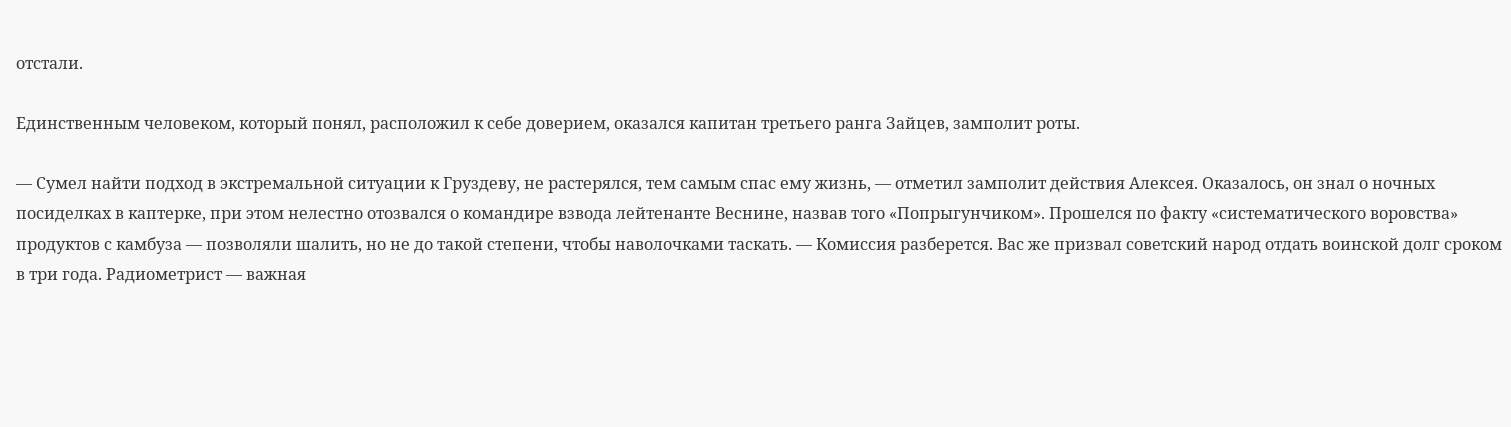отстали.

Единственным человеком, который понял, расположил к себе доверием, оказался капитан третьего ранга Зайцев, замполит роты.

— Сумел найти подход в экстремальной ситуации к Груздеву, не растерялся, тем самым спас ему жизнь, — отметил замполит действия Алексея. Оказалось, он знал о ночных посиделках в каптерке, при этом нелестно отозвался о командире взвода лейтенанте Веснине, назвав того «Попрыгунчиком». Прошелся по факту «систематического воровства» продуктов с камбуза — позволяли шалить, но не до такой степени, чтобы наволочками таскать. — Комиссия разберется. Вас же призвал советский народ отдать воинской долг сроком в три года. Радиометрист — важная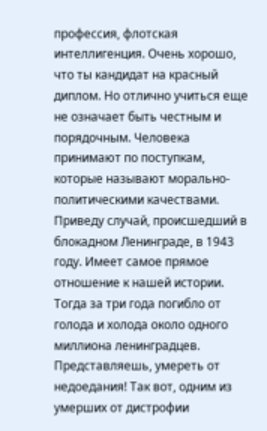профессия, флотская интеллигенция. Очень хорошо, что ты кандидат на красный диплом. Но отлично учиться еще не означает быть честным и порядочным. Человека принимают по поступкам, которые называют морально-политическими качествами. Приведу случай, происшедший в блокадном Ленинграде, в 1943 году. Имеет самое прямое отношение к нашей истории. Тогда за три года погибло от голода и холода около одного миллиона ленинградцев. Представляешь, умереть от недоедания! Так вот, одним из умерших от дистрофии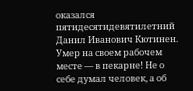оказался пятидесятидевятилетний Данил Иванович Кютинен. Умер на своем рабочем месте — в пекарне! Не о себе думал человек, а об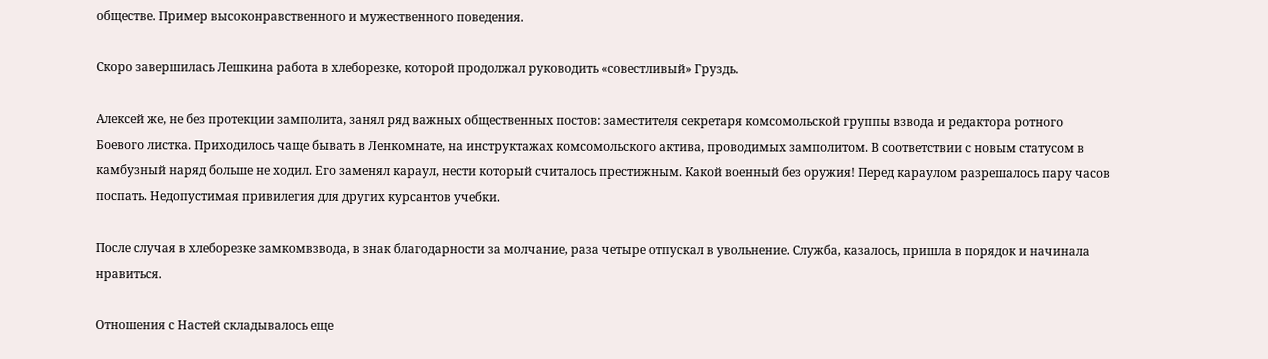обществе. Пример высоконравственного и мужественного поведения.

Скоро завершилась Лешкина работа в хлеборезке, которой продолжал руководить «совестливый» Груздь.

Алексей же, не без протекции замполита, занял ряд важных общественных постов: заместителя секретаря комсомольской группы взвода и редактора ротного Боевого листка. Приходилось чаще бывать в Ленкомнате, на инструктажах комсомольского актива, проводимых замполитом. В соответствии с новым статусом в камбузный наряд больше не ходил. Его заменял караул, нести который считалось престижным. Какой военный без оружия! Перед караулом разрешалось пару часов поспать. Недопустимая привилегия для других курсантов учебки.

После случая в хлеборезке замкомвзвода, в знак благодарности за молчание, раза четыре отпускал в увольнение. Служба, казалось, пришла в порядок и начинала нравиться.

Отношения с Настей складывалось еще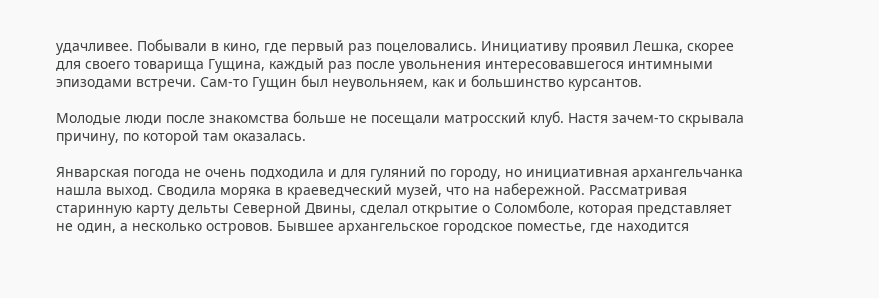удачливее. Побывали в кино, где первый раз поцеловались. Инициативу проявил Лешка, скорее для своего товарища Гущина, каждый раз после увольнения интересовавшегося интимными эпизодами встречи. Сам-то Гущин был неувольняем, как и большинство курсантов.

Молодые люди после знакомства больше не посещали матросский клуб. Настя зачем-то скрывала причину, по которой там оказалась.

Январская погода не очень подходила и для гуляний по городу, но инициативная архангельчанка нашла выход. Сводила моряка в краеведческий музей, что на набережной. Рассматривая старинную карту дельты Северной Двины, сделал открытие о Соломболе, которая представляет не один, а несколько островов. Бывшее архангельское городское поместье, где находится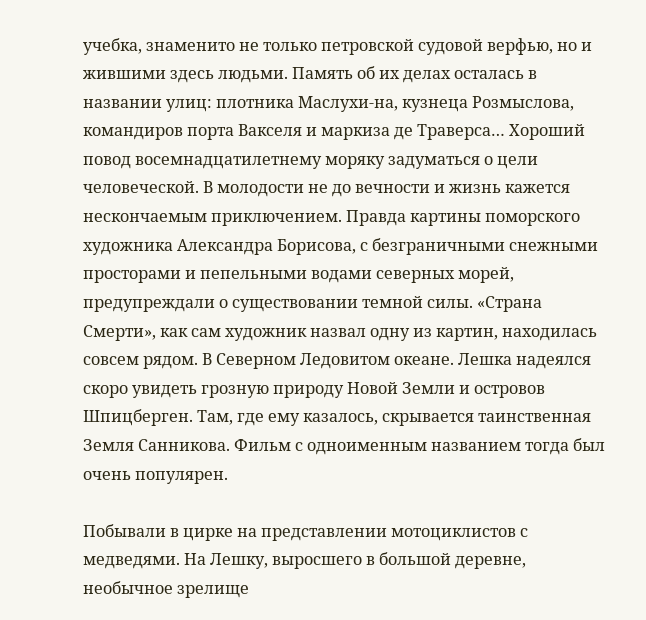учебка, знаменито не только петровской судовой верфью, но и жившими здесь людьми. Память об их делах осталась в названии улиц: плотника Маслухи-на, кузнеца Розмыслова, командиров порта Вакселя и маркиза де Траверса… Хороший повод восемнадцатилетнему моряку задуматься о цели человеческой. В молодости не до вечности и жизнь кажется нескончаемым приключением. Правда картины поморского художника Александра Борисова, с безграничными снежными просторами и пепельными водами северных морей, предупреждали о существовании темной силы. «Страна Смерти», как сам художник назвал одну из картин, находилась совсем рядом. В Северном Ледовитом океане. Лешка надеялся скоро увидеть грозную природу Новой Земли и островов Шпицберген. Там, где ему казалось, скрывается таинственная Земля Санникова. Фильм с одноименным названием тогда был очень популярен.

Побывали в цирке на представлении мотоциклистов с медведями. На Лешку, выросшего в большой деревне, необычное зрелище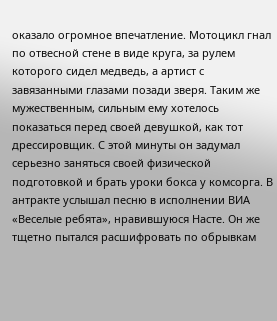оказало огромное впечатление. Мотоцикл гнал по отвесной стене в виде круга, за рулем которого сидел медведь, а артист с завязанными глазами позади зверя. Таким же мужественным, сильным ему хотелось показаться перед своей девушкой, как тот дрессировщик. С этой минуты он задумал серьезно заняться своей физической подготовкой и брать уроки бокса у комсорга. В антракте услышал песню в исполнении ВИА «Веселые ребята», нравившуюся Насте. Он же тщетно пытался расшифровать по обрывкам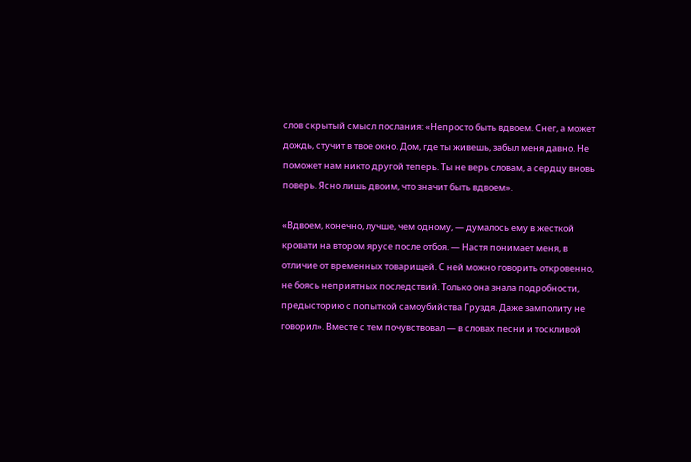слов скрытый смысл послания: «Непросто быть вдвоем. Снег, а может дождь, стучит в твое окно. Дом, где ты живешь, забыл меня давно. Не поможет нам никто другой теперь. Ты не верь словам, а сердцу вновь поверь. Ясно лишь двоим, что значит быть вдвоем».

«Вдвоем, конечно, лучше, чем одному, — думалось ему в жесткой кровати на втором ярусе после отбоя. — Настя понимает меня, в отличие от временных товарищей. С ней можно говорить откровенно, не боясь неприятных последствий. Только она знала подробности, предысторию с попыткой самоубийства Груздя. Даже замполиту не говорил». Вместе с тем почувствовал — в словах песни и тоскливой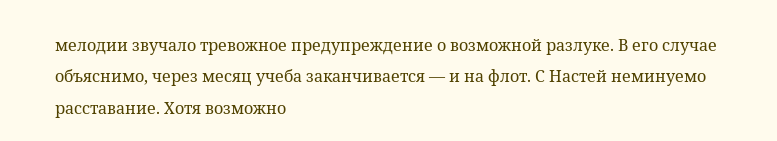мелодии звучало тревожное предупреждение о возможной разлуке. В его случае объяснимо, через месяц учеба заканчивается — и на флот. С Настей неминуемо расставание. Хотя возможно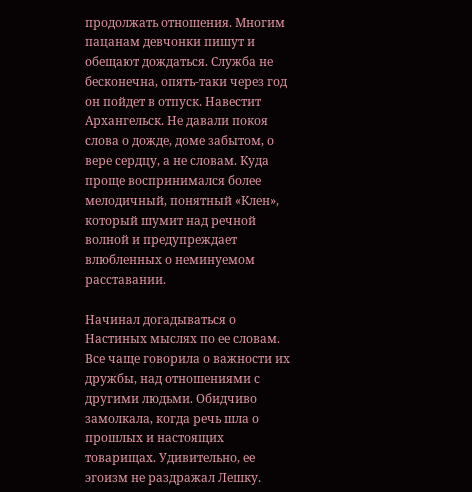продолжать отношения. Многим пацанам девчонки пишут и обещают дождаться. Служба не бесконечна, опять-таки через год он пойдет в отпуск. Навестит Архангельск. Не давали покоя слова о дожде, доме забытом, о вере сердцу, а не словам. Куда проще воспринимался более мелодичный, понятный «Клен», который шумит над речной волной и предупреждает влюбленных о неминуемом расставании.

Начинал догадываться о Настиных мыслях по ее словам. Все чаще говорила о важности их дружбы, над отношениями с другими людьми. Обидчиво замолкала, когда речь шла о прошлых и настоящих товарищах. Удивительно, ее эгоизм не раздражал Лешку.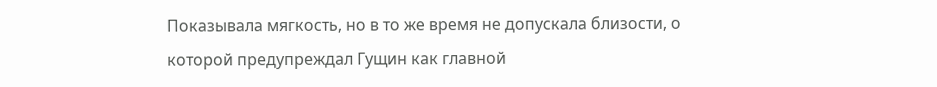Показывала мягкость, но в то же время не допускала близости, о которой предупреждал Гущин как главной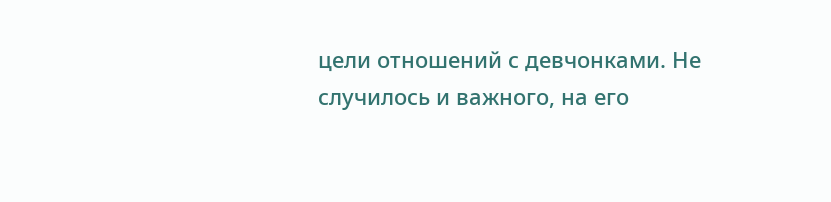цели отношений с девчонками. Не случилось и важного, на его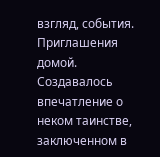взгляд, события. Приглашения домой. Создавалось впечатление о неком таинстве, заключенном в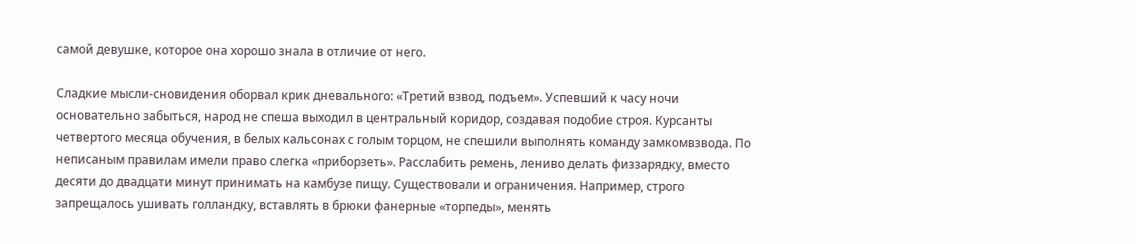самой девушке, которое она хорошо знала в отличие от него.

Сладкие мысли-сновидения оборвал крик дневального: «Третий взвод, подъем». Успевший к часу ночи основательно забыться, народ не спеша выходил в центральный коридор, создавая подобие строя. Курсанты четвертого месяца обучения, в белых кальсонах с голым торцом, не спешили выполнять команду замкомвзвода. По неписаным правилам имели право слегка «приборзеть». Расслабить ремень, лениво делать физзарядку, вместо десяти до двадцати минут принимать на камбузе пищу. Существовали и ограничения. Например, строго запрещалось ушивать голландку, вставлять в брюки фанерные «торпеды», менять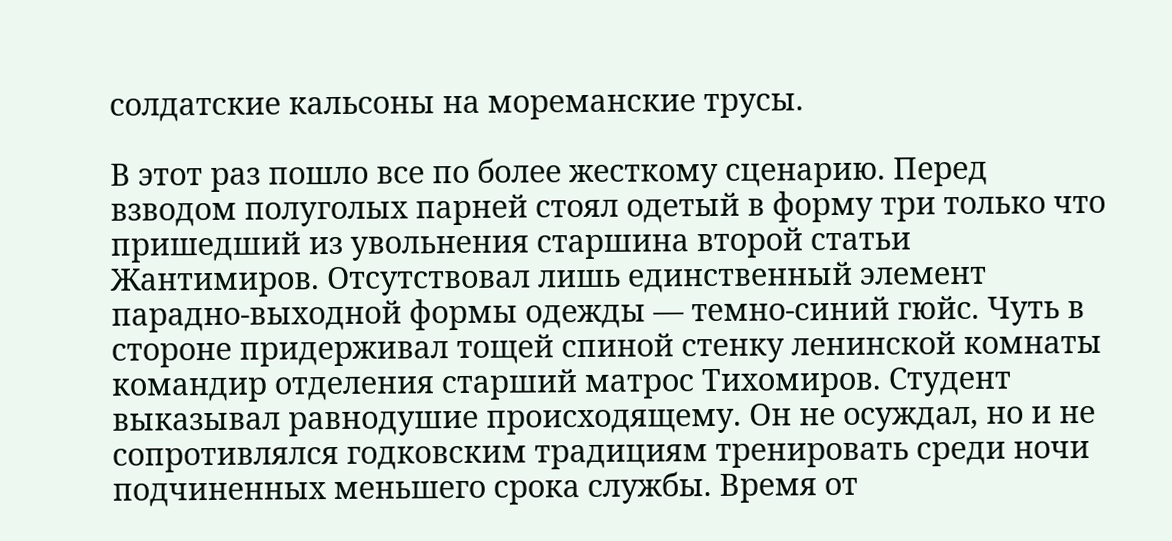солдатские кальсоны на мореманские трусы.

В этот раз пошло все по более жесткому сценарию. Перед взводом полуголых парней стоял одетый в форму три только что пришедший из увольнения старшина второй статьи Жантимиров. Отсутствовал лишь единственный элемент парадно-выходной формы одежды — темно-синий гюйс. Чуть в стороне придерживал тощей спиной стенку ленинской комнаты командир отделения старший матрос Тихомиров. Студент выказывал равнодушие происходящему. Он не осуждал, но и не сопротивлялся годковским традициям тренировать среди ночи подчиненных меньшего срока службы. Время от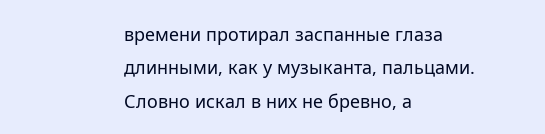времени протирал заспанные глаза длинными, как у музыканта, пальцами. Словно искал в них не бревно, а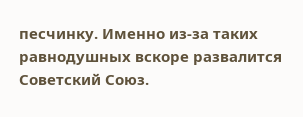песчинку. Именно из-за таких равнодушных вскоре развалится Советский Союз.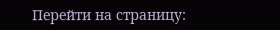Перейти на страницу: